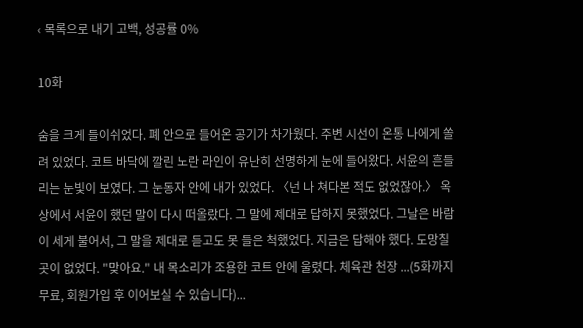‹ 목록으로 내기 고백, 성공률 0%

10화

숨을 크게 들이쉬었다. 폐 안으로 들어온 공기가 차가웠다. 주변 시선이 온통 나에게 쏠려 있었다. 코트 바닥에 깔린 노란 라인이 유난히 선명하게 눈에 들어왔다. 서윤의 흔들리는 눈빛이 보였다. 그 눈동자 안에 내가 있었다. 〈넌 나 쳐다본 적도 없었잖아.〉 옥상에서 서윤이 했던 말이 다시 떠올랐다. 그 말에 제대로 답하지 못했었다. 그날은 바람이 세게 불어서, 그 말을 제대로 듣고도 못 들은 척했었다. 지금은 답해야 했다. 도망칠 곳이 없었다. "맞아요." 내 목소리가 조용한 코트 안에 울렸다. 체육관 천장 ...(5화까지 무료, 회원가입 후 이어보실 수 있습니다)...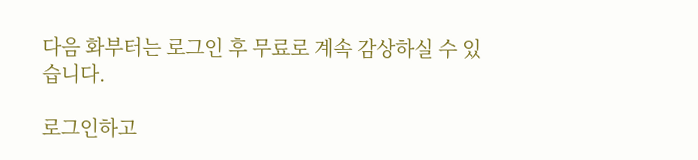다음 화부터는 로그인 후 무료로 계속 감상하실 수 있습니다.

로그인하고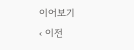이어보기
‹ 이전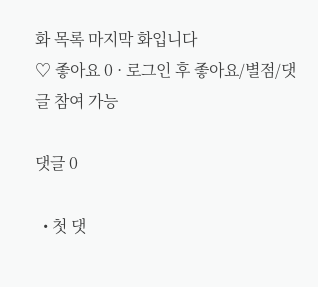화 목록 마지막 화입니다
♡ 좋아요 0 · 로그인 후 좋아요/별점/댓글 참여 가능

댓글 0

  • 첫 댓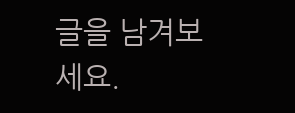글을 남겨보세요.